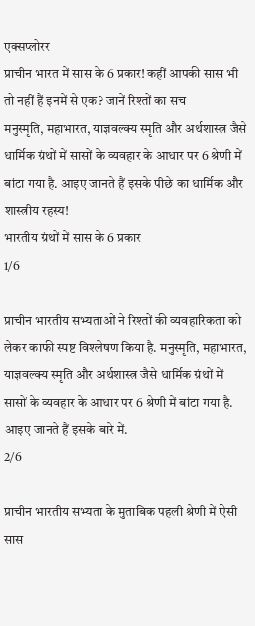एक्सप्लोरर
प्राचीन भारत में सास के 6 प्रकार! कहीं आपकी सास भी तो नहीं हैं इनमें से एक? जानें रिश्तों का सच
मनुस्मृति, महाभारत, याज्ञवल्क्य स्मृति और अर्थशास्त्र जैसे धार्मिक ग्रंथों में सासों के व्यवहार के आधार पर 6 श्रेणी में बांटा गया है. आइए जानते हैं इसके पीछे का धार्मिक और शास्त्रीय रहस्य!
भारतीय ग्रंथों में सास के 6 प्रकार
1/6

प्राचीन भारतीय सभ्यताओं ने रिश्तों की व्यवहारिकता को लेकर काफी स्पष्ट विश्लेषण किया है. मनुस्मृति, महाभारत, याज्ञवल्क्य स्मृति और अर्थशास्त्र जैसे धार्मिक ग्रंथों में सासों के व्यवहार के आधार पर 6 श्रेणी में बांटा गया है. आइए जानते हैं इसके बारे में.
2/6

प्राचीन भारतीय सभ्यता के मुताबिक पहली श्रेणी में ऐसी सास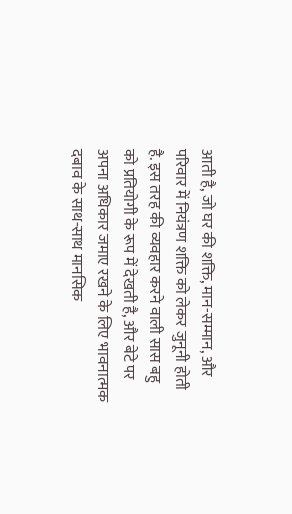आती है, जो घर की शक्ति, मान-सम्मान, और परिवार में नियंत्रण शक्ति को लेकर जुनूनी होती है. इस तरह की व्यवहार करने वाली सास बहु को प्रतियोगी के रूप में देखती है, और बेटे पर अपना अधिकार जमाए रखने के लिए भावनात्मक दबाव के साथ-साथ मानसिक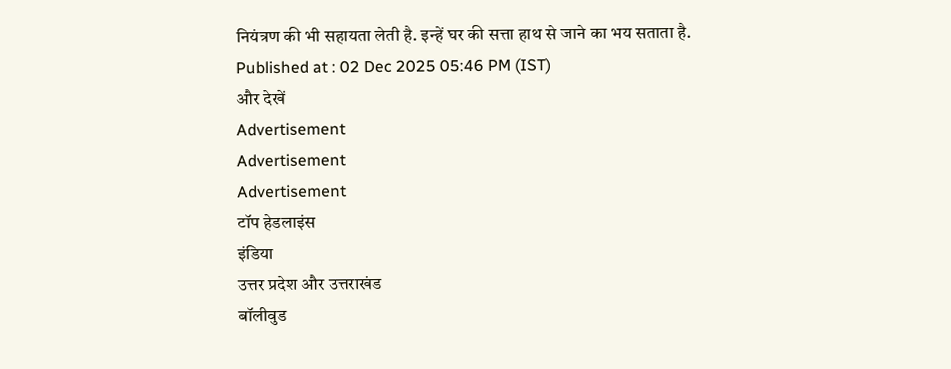नियंत्रण की भी सहायता लेती है. इन्हें घर की सत्ता हाथ से जाने का भय सताता है.
Published at : 02 Dec 2025 05:46 PM (IST)
और देखें
Advertisement
Advertisement
Advertisement
टॉप हेडलाइंस
इंडिया
उत्तर प्रदेश और उत्तराखंड
बॉलीवुड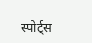स्पोर्ट्स